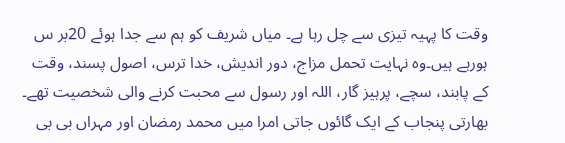وقت کا پہیہ تیزی سے چل رہا ہے۔ میاں شریف کو ہم سے جدا ہوئے 20بر س ہورہے ہیں۔وہ نہایت تحمل مزاج، دور اندیش، خدا ترس، اصول پسند، وقت کے پابند، سچے، پرہیز گار، اللہ اور رسول سے محبت کرنے والی شخصیت تھے۔ بھارتی پنجاب کے ایک گائوں جاتی امرا میں محمد رمضان اور مہراں بی بی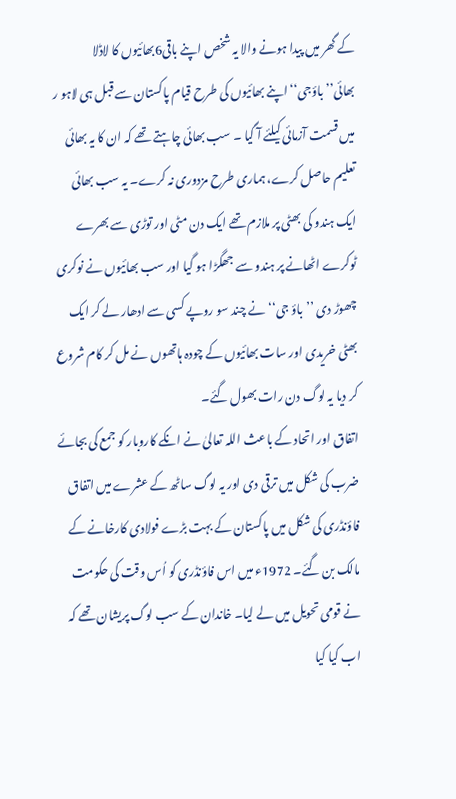کے گھر میں پیدا ہونے والا یہ شخص اپنے باقی6بھائیوں کا لاڈلا بھائی’’باؤجی‘‘ اپنے بھائیوں کی طرح قیام پاکستان سے قبل ہی لاہو ر میں قسمت آزمائی کیلئے آ گیا ۔ سب بھائی چاہتے تھے کہ ان کا یہ بھائی تعلیم حاصل کرے، ہماری طرح مزدوری نہ کرے۔ یہ سب بھائی ایک ہندو کی بھٹی پر ملازم تھے ایک دن مٹی اور توڑی سے بھرے ٹوکرے اٹھانے پر ہندو سے جھگڑا ہو گیا اور سب بھائیوں نے نوکری چھوڑ دی ’’باؤ جی‘‘ نے چند سو روپے کسی سے ادھار لے کر ایک بھٹی خریدی اور سات بھائیوں کے چودہ ہاتھوں نے مل کر کام شروع کر دیا یہ لوگ دن رات بھول گئے۔
اتفاق اور اتحاد کے باعث اللہ تعالیٰ نے انکے کاروبار کو جمع کی بجائے ضرب کی شکل میں ترقی دی اور یہ لوگ ساٹھ کے عشرے میں اتفاق فاؤنڈری کی شکل میں پاکستان کے بہت بڑے فولادی کارخانے کے مالک بن گئے۔ 1972ء میں اس فاؤنڈری کو اُس وقت کی حکومت نے قومی تحویل میں لے لیا۔ خاندان کے سب لوگ پریشان تھے کہ اب کیا کیا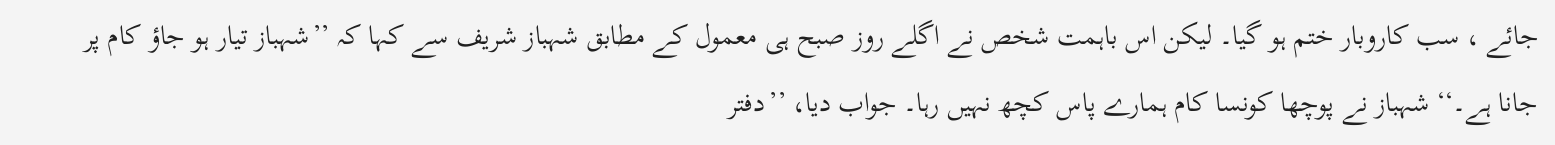جائے ، سب کاروبار ختم ہو گیا۔ لیکن اس باہمت شخص نے اگلے روز صبح ہی معمول کے مطابق شہباز شریف سے کہا کہ ’’شہباز تیار ہو جاؤ کام پر جانا ہے۔‘‘ شہباز نے پوچھا کونسا کام ہمارے پاس کچھ نہیں رہا۔ جواب دیا، ’’دفتر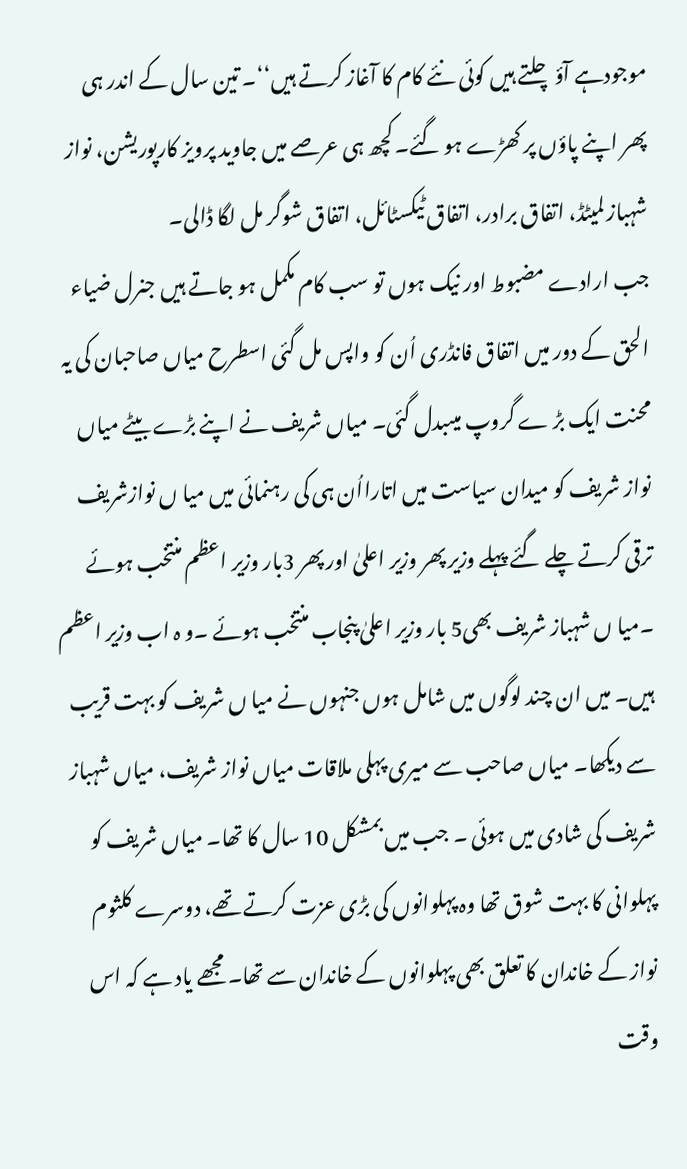موجودہے آؤ چلتے ہیں کوئی نئے کام کا آغاز کرتے ہیں‘‘۔ تین سال کے اندر ہی پھر اپنے پاؤں پر کھڑے ہو گئے۔ کچھ ہی عرصے میں جاوید پرویز کارپوریشن، نواز شہباز لمیٹڈ، اتفاق برادر، اتفاق ٹیکسٹائل، اتفاق شوگر مل لگا ڈالی۔
جب ارادے مضبوط اور نیک ہوں تو سب کام مکمل ہو جاتے ہیں جنرل ضیاء الحق کے دور میں اتفاق فانڈری اُن کو واپس مل گئی اسطرح میاں صاحبان کی یہ محنت ایک بڑ ے گروپ میںبدل گئی۔ میاں شریف نے اپنے بڑے بیٹے میاں نواز شریف کو میدان سیاست میں اتارااُن ہی کی رہنمائی میں میا ں نوازشریف ترقی کرتے چلے گئے پہلے وزیر پھر وزیر اعلیٰ اور پھر 3بار وزیر اعظم منتخب ہوئے ۔میا ں شہباز شریف بھی5 بار وزیر اعلیٰ پنجاب منتخب ہوئے ۔و ہ اب وزیر اعظم ہیں۔ میں ان چند لوگوں میں شامل ہوں جنہوں نے میا ں شریف کو بہت قریب سے دیکھا۔ میاں صاحب سے میری پہلی ملاقات میاں نواز شریف، میاں شہباز شریف کی شادی میں ہوئی ۔ جب میں بمشکل 10 سال کا تھا۔ میاں شریف کو پہلوانی کا بہت شوق تھا وہ پہلوانوں کی بڑی عزت کرتے تھے، دوسرے کلثوم نواز کے خاندان کا تعلق بھی پہلوانوں کے خاندان سے تھا۔ مجھے یاد ہے کہ اس وقت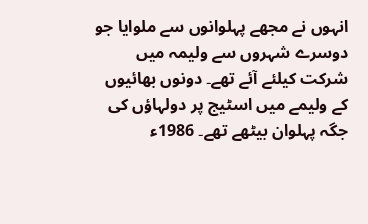انہوں نے مجھے پہلوانوں سے ملوایا جو دوسرے شہروں سے ولیمہ میں شرکت کیلئے آئے تھے۔ دونوں بھائیوں کے ولیمے میں اسٹیج پر دولہاؤں کی جگہ پہلوان بیٹھے تھے۔ 1986ء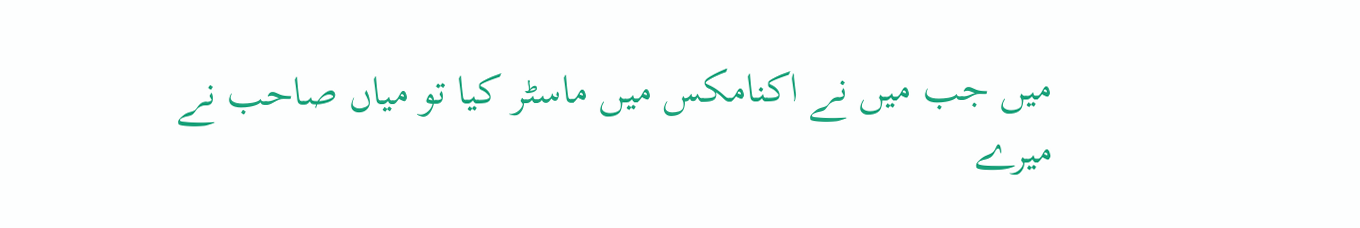میں جب میں نے اکنامکس میں ماسٹر کیا تو میاں صاحب نے میرے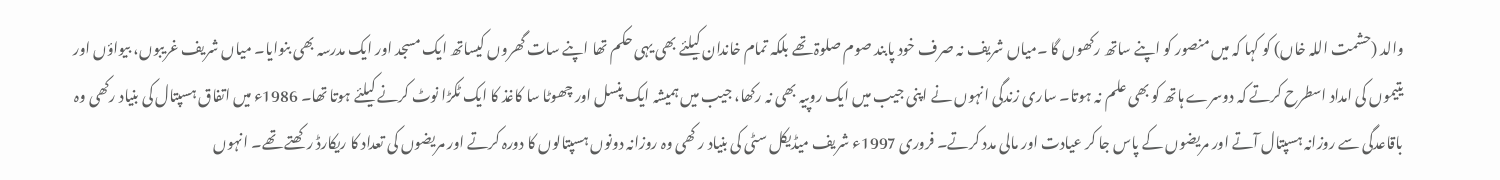والد (حشمت اللہ خاں) کو کہا کہ میں منصور کو اپنے ساتھ رکھوں گا ۔میاں شریف نہ صرف خود پابند صوم صلوۃ تھے بلکہ تمام خاندان کیلئے بھی یہی حکم تھا اپنے سات گھروں کیساتھ ایک مسجد اور ایک مدرسہ بھی بنوایا۔ میاں شریف غریبوں، بیواؤں اور یتیموں کی امداد اسطرح کرتے کہ دوسرے ہاتھ کو بھی علم نہ ہوتا۔ ساری زندگی انہوں نے اپنی جیب میں ایک روپیہ بھی نہ رکھا، جیب میں ہمیشہ ایک پنسل اور چھوٹا سا کاغذ کا ایک ٹکڑا نوٹ کرنے کیلئے ہوتا تھا۔ 1986ء میں اتفاق ہسپتال کی بنیاد رکھی وہ باقاعدگی سے روزانہ ہسپتال آتے اور مریضوں کے پاس جا کر عیادت اور مالی مدد کرتے۔ فروری 1997ء شریف میڈیکل سٹی کی بنیاد ر کھی وہ روزانہ دونوں ہسپتالوں کا دورہ کرتے اور مریضوں کی تعداد کا ریکارڈ رکھتے تھے۔ انہوں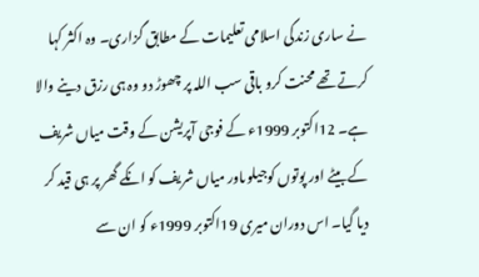نے ساری زندگی اسلامی تعلیمات کے مطابق گزاری۔ وہ اکثر کہا کرتے تھے محنت کرو باقی سب اللہ پر چھوڑ دو وہ ہی رزق دینے والا ہے۔ 12اکتوبر 1999ء کے فوجی آپریشن کے وقت میاں شریف کے بیٹے اور پوتوں کوجیلوںاور میاں شریف کو انکے گھر پر ہی قید کر دیا گیا۔ اس دوران میری 19اکتوبر 1999ء کو ان سے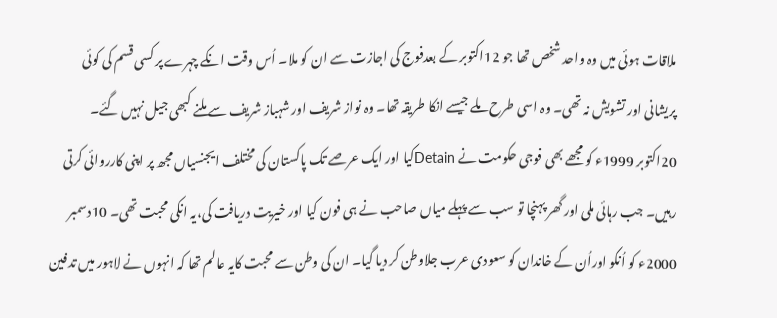ملاقات ہوئی میں وہ واحد شخص تھا جو 12اکتوبر کے بعدفوج کی اجازت سے ان کو ملا۔ اُس وقت انکے چہرے پر کسی قسم کی کوئی پریشانی اور تشویش نہ تھی۔ وہ اسی طرح ملے جیسے انکا طریقہ تھا۔ وہ نواز شریف اور شہباز شریف سے ملنے کبھی جیل نہیں گئے۔ 20اکتوبر 1999ء کو مجھے بھی فوجی حکومت نے Detainکیا اور ایک عرصے تک پاکستان کی مختلف ایجنسیاں مجھ پر اپنی کارروائی کرتی رہیں۔ جب رہائی ملی اور گھر پہنچا تو سب سے پہلے میاں صاحب نے ہی فون کیا اور خیریت دریافت کی،یہ انکی محبت تھی۔ 10دسمبر 2000ء کو اُنکو اوراُن کے خاندان کو سعودی عرب جلاوطن کر دیا گیا۔ ان کی وطن سے محبت کایہ عالم تھا کہ انہوں نے لاہور میں تدفین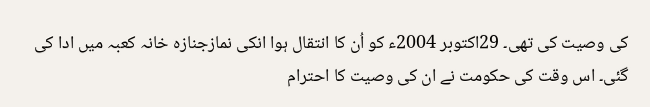کی وصیت کی تھی۔ 29اکتوبر 2004ء کو اُن کا انتقال ہوا انکی نمازجنازہ خانہ کعبہ میں ادا کی گئی۔ اس وقت کی حکومت نے ان کی وصیت کا احترام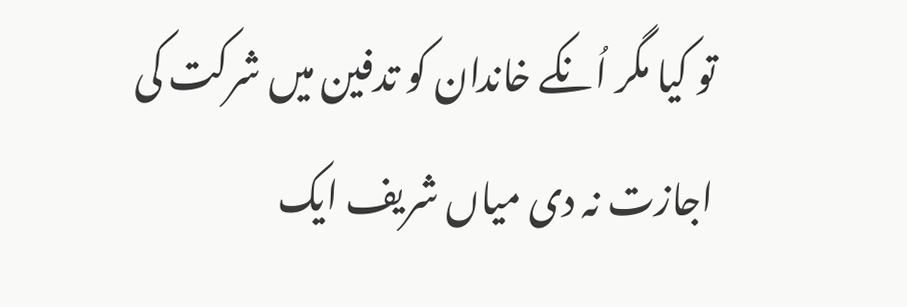تو کیا مگر اُنکے خاندان کو تدفین میں شرکت کی اجازت نہ دی میاں شریف ایک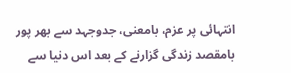انتہائی پر عزم، بامعنی، جدوجہد سے بھر پور بامقصد زندگی گزارنے کے بعد اس دنیا سے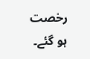رخصت ہو گئے۔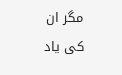مگر ان کی یاد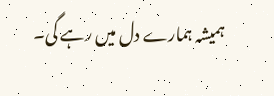ہمیشہ ہمارے دل میں رہے گی۔